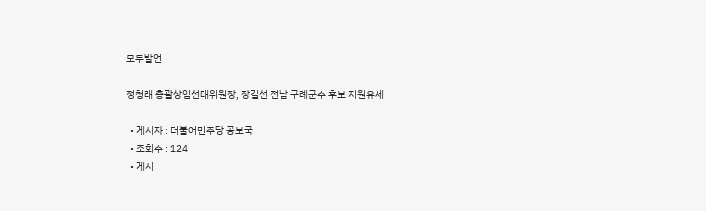모두발언

정청래 총괄상임선대위원장, 장길선 전남 구례군수 후보 지원유세

  • 게시자 : 더불어민주당 공보국
  • 조회수 : 124
  • 게시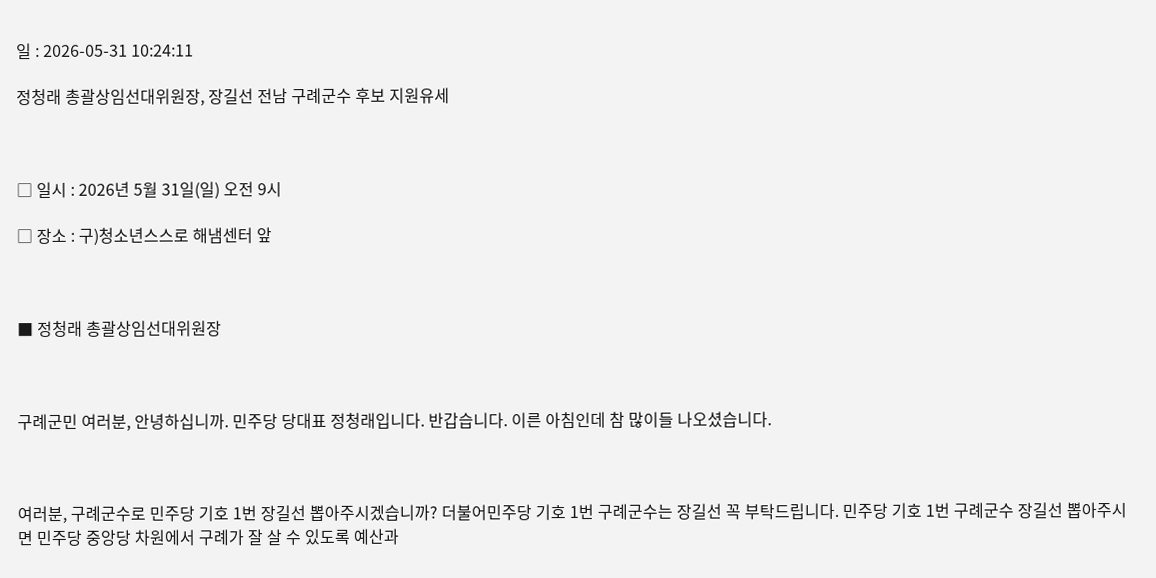일 : 2026-05-31 10:24:11

정청래 총괄상임선대위원장, 장길선 전남 구례군수 후보 지원유세



□ 일시 : 2026년 5월 31일(일) 오전 9시

□ 장소 : 구)청소년스스로 해냄센터 앞



■ 정청래 총괄상임선대위원장



구례군민 여러분, 안녕하십니까. 민주당 당대표 정청래입니다. 반갑습니다. 이른 아침인데 참 많이들 나오셨습니다.



여러분, 구례군수로 민주당 기호 1번 장길선 뽑아주시겠습니까? 더불어민주당 기호 1번 구례군수는 장길선 꼭 부탁드립니다. 민주당 기호 1번 구례군수 장길선 뽑아주시면 민주당 중앙당 차원에서 구례가 잘 살 수 있도록 예산과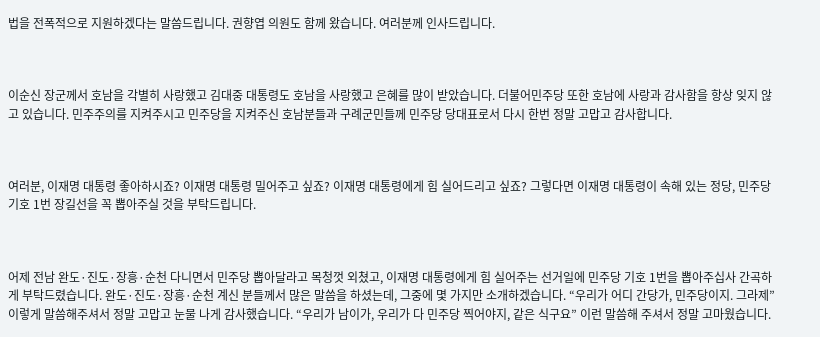법을 전폭적으로 지원하겠다는 말씀드립니다. 권향엽 의원도 함께 왔습니다. 여러분께 인사드립니다.



이순신 장군께서 호남을 각별히 사랑했고 김대중 대통령도 호남을 사랑했고 은혜를 많이 받았습니다. 더불어민주당 또한 호남에 사랑과 감사함을 항상 잊지 않고 있습니다. 민주주의를 지켜주시고 민주당을 지켜주신 호남분들과 구례군민들께 민주당 당대표로서 다시 한번 정말 고맙고 감사합니다.



여러분, 이재명 대통령 좋아하시죠? 이재명 대통령 밀어주고 싶죠? 이재명 대통령에게 힘 실어드리고 싶죠? 그렇다면 이재명 대통령이 속해 있는 정당, 민주당 기호 1번 장길선을 꼭 뽑아주실 것을 부탁드립니다.



어제 전남 완도·진도·장흥·순천 다니면서 민주당 뽑아달라고 목청껏 외쳤고, 이재명 대통령에게 힘 실어주는 선거일에 민주당 기호 1번을 뽑아주십사 간곡하게 부탁드렸습니다. 완도·진도·장흥·순천 계신 분들께서 많은 말씀을 하셨는데, 그중에 몇 가지만 소개하겠습니다. “우리가 어디 간당가, 민주당이지. 그라제” 이렇게 말씀해주셔서 정말 고맙고 눈물 나게 감사했습니다. “우리가 남이가, 우리가 다 민주당 찍어야지, 같은 식구요” 이런 말씀해 주셔서 정말 고마웠습니다.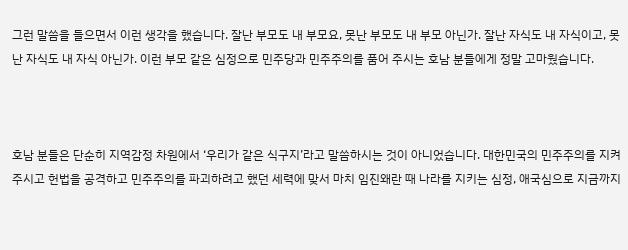그런 말씀을 들으면서 이런 생각을 했습니다. 잘난 부모도 내 부모요, 못난 부모도 내 부모 아닌가. 잘난 자식도 내 자식이고, 못난 자식도 내 자식 아닌가. 이런 부모 같은 심정으로 민주당과 민주주의를 품어 주시는 호남 분들에게 정말 고마웠습니다.



호남 분들은 단순히 지역감정 차원에서 ‘우리가 같은 식구지’라고 말씀하시는 것이 아니었습니다. 대한민국의 민주주의를 지켜주시고 헌법을 공격하고 민주주의를 파괴하려고 했던 세력에 맞서 마치 임진왜란 때 나라를 지키는 심정, 애국심으로 지금까지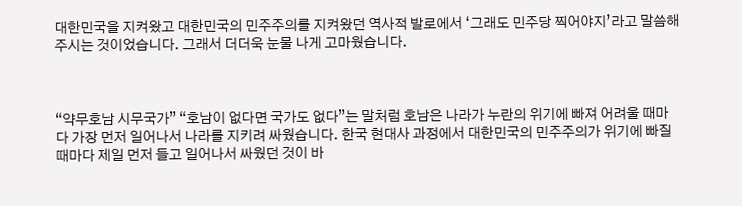대한민국을 지켜왔고 대한민국의 민주주의를 지켜왔던 역사적 발로에서 ‘그래도 민주당 찍어야지’라고 말씀해 주시는 것이었습니다. 그래서 더더욱 눈물 나게 고마웠습니다.



“약무호남 시무국가” “호남이 없다면 국가도 없다”는 말처럼 호남은 나라가 누란의 위기에 빠져 어려울 때마다 가장 먼저 일어나서 나라를 지키려 싸웠습니다. 한국 현대사 과정에서 대한민국의 민주주의가 위기에 빠질 때마다 제일 먼저 들고 일어나서 싸웠던 것이 바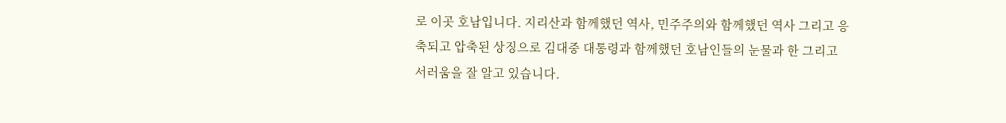로 이곳 호남입니다. 지리산과 함께했던 역사, 민주주의와 함께했던 역사 그리고 응축되고 압축된 상징으로 김대중 대통령과 함께했던 호남인들의 눈물과 한 그리고 서러움을 잘 알고 있습니다.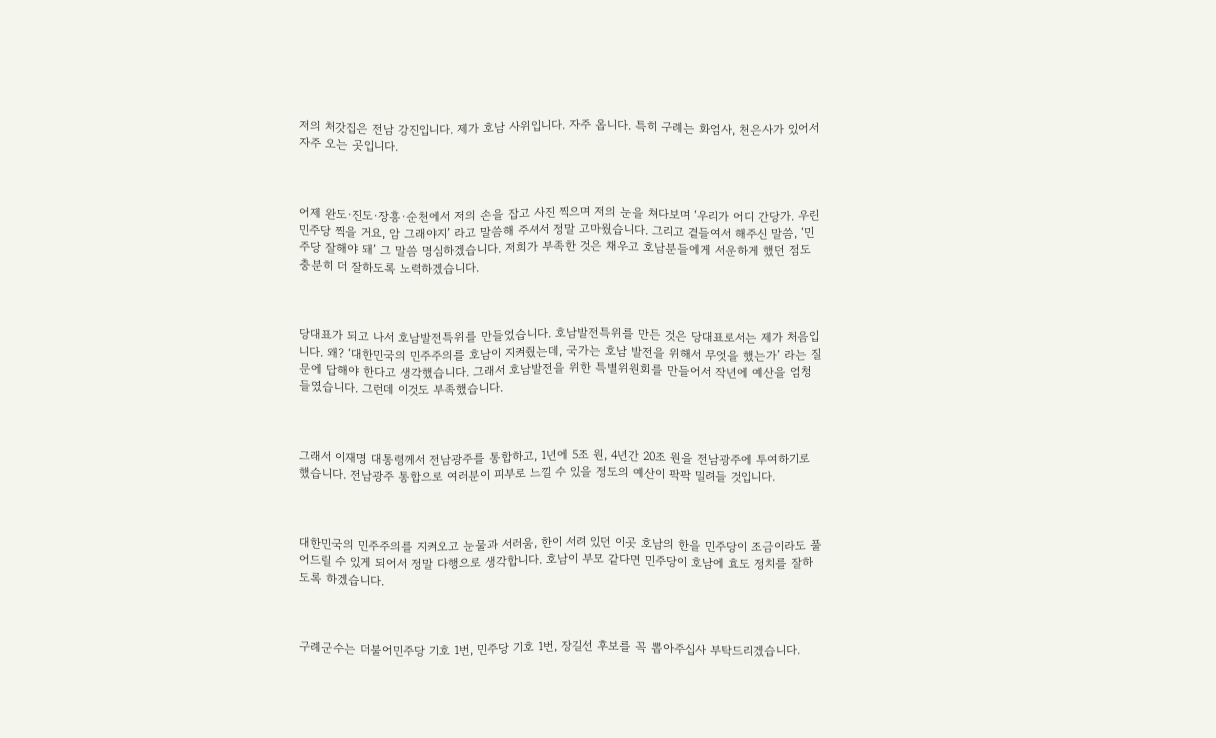저의 처갓집은 전남 강진입니다. 제가 호남 사위입니다. 자주 옵니다. 특히 구례는 화엄사, 천은사가 있어서 자주 오는 곳입니다.



어제 완도·진도·장흥·순천에서 저의 손을 잡고 사진 찍으며 저의 눈을 쳐다보며 ‘우리가 어디 간당가. 우린 민주당 찍을 거요, 암 그래야지’ 라고 말씀해 주셔서 정말 고마웠습니다. 그리고 곁들여서 해주신 말씀, ‘민주당 잘해야 돼’ 그 말씀 명심하겠습니다. 저희가 부족한 것은 채우고 호남분들에게 서운하게 했던 점도 충분히 더 잘하도록 노력하겠습니다.



당대표가 되고 나서 호남발전특위를 만들었습니다. 호남발전특위를 만든 것은 당대표로서는 제가 처음입니다. 왜? ‘대한민국의 민주주의를 호남이 지켜줬는데, 국가는 호남 발전을 위해서 무엇을 했는가’ 라는 질문에 답해야 한다고 생각했습니다. 그래서 호남발전을 위한 특별위원회를 만들어서 작년에 예산을 엄청 들였습니다. 그런데 이것도 부족했습니다.



그래서 이재명 대통령께서 전남광주를 통합하고, 1년에 5조 원, 4년간 20조 원을 전남광주에 투여하기로 했습니다. 전남광주 통합으로 여러분이 피부로 느낄 수 있을 정도의 예산이 팍팍 밀려들 것입니다.



대한민국의 민주주의를 지켜오고 눈물과 서러움, 한이 서려 있던 이곳 호남의 한을 민주당이 조금이라도 풀어드릴 수 있게 되어서 정말 다행으로 생각합니다. 호남이 부모 같다면 민주당이 호남에 효도 정치를 잘하도록 하겠습니다.



구례군수는 더불어민주당 기호 1번, 민주당 기호 1번, 장길선 후보를 꼭 뽑아주십사 부탁드리겠습니다.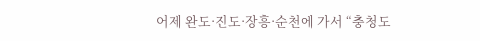어제 완도·진도·장흥·순천에 가서 “충청도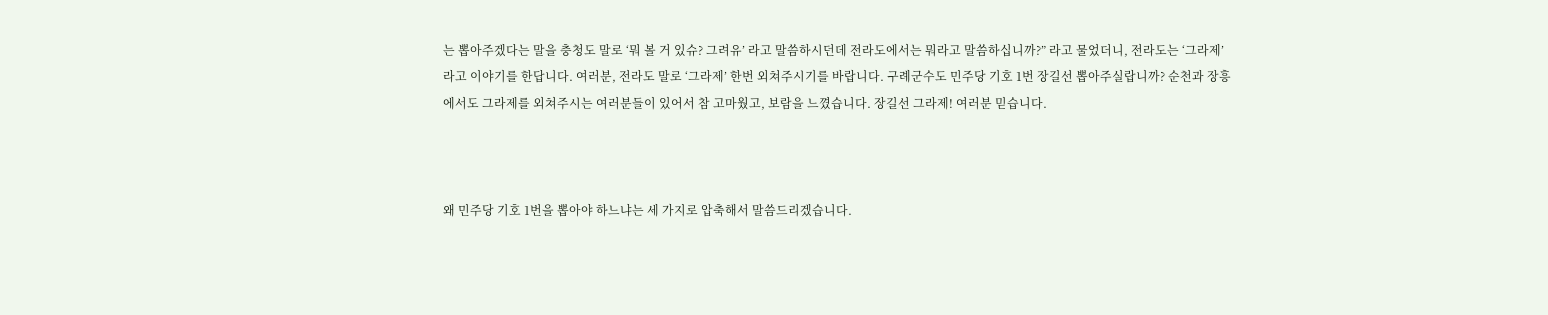는 뽑아주겠다는 말을 충청도 말로 ‘뭐 볼 거 있슈? 그려유’ 라고 말씀하시던데 전라도에서는 뭐라고 말씀하십니까?” 라고 물었더니, 전라도는 ‘그라제’ 라고 이야기를 한답니다. 여러분, 전라도 말로 ‘그라제’ 한번 외쳐주시기를 바랍니다. 구례군수도 민주당 기호 1번 장길선 뽑아주실랍니까? 순천과 장흥에서도 그라제를 외쳐주시는 여러분들이 있어서 참 고마웠고, 보람을 느꼈습니다. 장길선 그라제! 여러분 믿습니다.



왜 민주당 기호 1번을 뽑아야 하느냐는 세 가지로 압축해서 말씀드리겠습니다.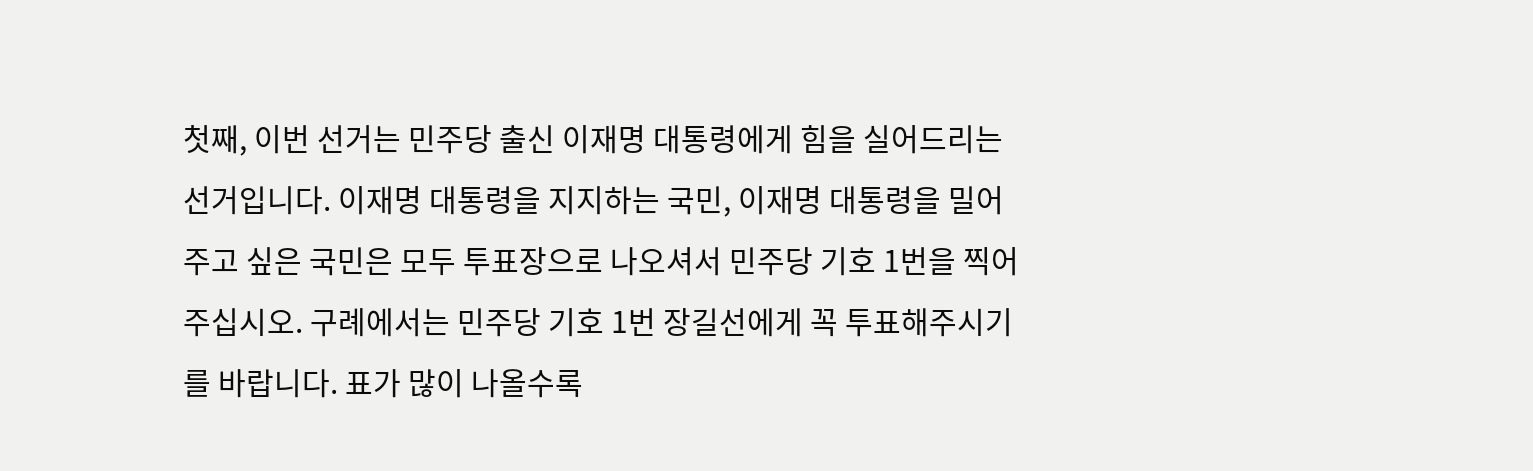첫째, 이번 선거는 민주당 출신 이재명 대통령에게 힘을 실어드리는 선거입니다. 이재명 대통령을 지지하는 국민, 이재명 대통령을 밀어주고 싶은 국민은 모두 투표장으로 나오셔서 민주당 기호 1번을 찍어주십시오. 구례에서는 민주당 기호 1번 장길선에게 꼭 투표해주시기를 바랍니다. 표가 많이 나올수록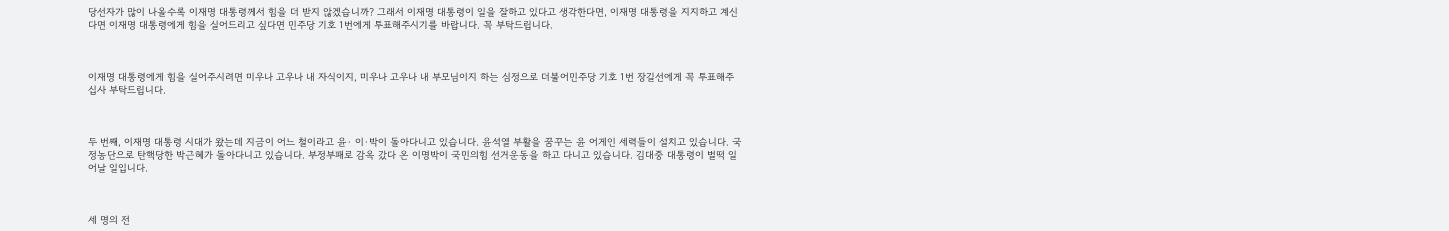당선자가 많이 나올수록 이재명 대통령께서 힘을 더 받지 않겠습니까? 그래서 이재명 대통령이 일을 잘하고 있다고 생각한다면, 이재명 대통령을 지지하고 계신다면 이재명 대통령에게 힘을 실어드리고 싶다면 민주당 기호 1번에게 투표해주시기를 바랍니다. 꼭 부탁드립니다.



이재명 대통령에게 힘을 실어주시려면 미우나 고우나 내 자식이지, 미우나 고우나 내 부모님이지 하는 심정으로 더불어민주당 기호 1번 장길선에게 꼭 투표해주십사 부탁드립니다.



두 번째, 이재명 대통령 시대가 왔는데 지금이 어느 철이라고 윤· 이·박이 돌아다니고 있습니다. 윤석열 부활을 꿈꾸는 윤 어게인 세력들이 설치고 있습니다. 국정농단으로 탄핵당한 박근혜가 돌아다니고 있습니다. 부정부패로 감옥 갔다 온 이명박이 국민의힘 선거운동을 하고 다니고 있습니다. 김대중 대통령이 벌떡 일어날 일입니다.



세 명의 전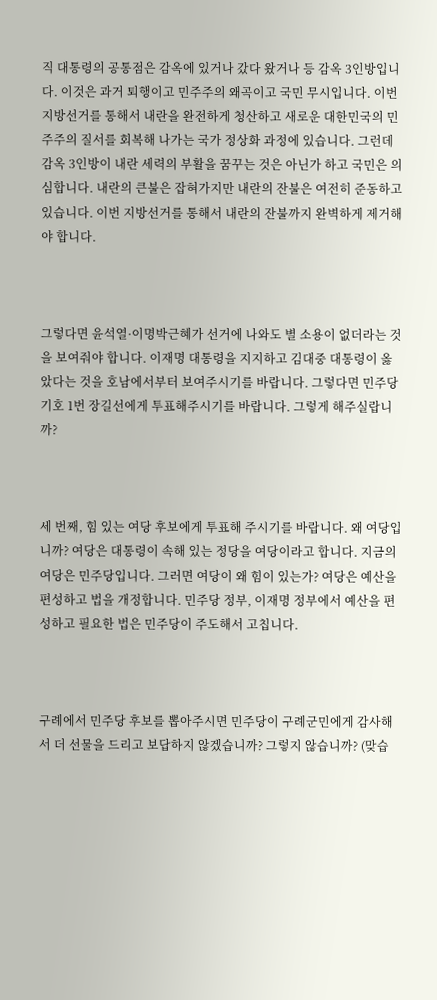직 대통령의 공통점은 감옥에 있거나 갔다 왔거나 등 감옥 3인방입니다. 이것은 과거 퇴행이고 민주주의 왜곡이고 국민 무시입니다. 이번 지방선거를 통해서 내란을 완전하게 청산하고 새로운 대한민국의 민주주의 질서를 회복해 나가는 국가 정상화 과정에 있습니다. 그런데 감옥 3인방이 내란 세력의 부활을 꿈꾸는 것은 아닌가 하고 국민은 의심합니다. 내란의 큰불은 잡혀가지만 내란의 잔불은 여전히 준동하고 있습니다. 이번 지방선거를 통해서 내란의 잔불까지 완벽하게 제거해야 합니다.



그렇다면 윤석열·이명박근혜가 선거에 나와도 별 소용이 없더라는 것을 보여줘야 합니다. 이재명 대통령을 지지하고 김대중 대통령이 옳았다는 것을 호남에서부터 보여주시기를 바랍니다. 그렇다면 민주당 기호 1번 장길선에게 투표해주시기를 바랍니다. 그렇게 해주실랍니까?



세 번째, 힘 있는 여당 후보에게 투표해 주시기를 바랍니다. 왜 여당입니까? 여당은 대통령이 속해 있는 정당을 여당이라고 합니다. 지금의 여당은 민주당입니다. 그러면 여당이 왜 힘이 있는가? 여당은 예산을 편성하고 법을 개정합니다. 민주당 정부, 이재명 정부에서 예산을 편성하고 필요한 법은 민주당이 주도해서 고칩니다.



구례에서 민주당 후보를 뽑아주시면 민주당이 구례군민에게 감사해서 더 선물을 드리고 보답하지 않겠습니까? 그렇지 않습니까? (맞습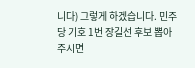니다) 그렇게 하겠습니다. 민주당 기호 1번 장길선 후보 뽑아주시면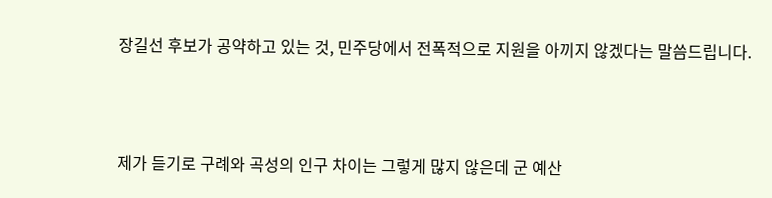장길선 후보가 공약하고 있는 것, 민주당에서 전폭적으로 지원을 아끼지 않겠다는 말씀드립니다.



제가 듣기로 구례와 곡성의 인구 차이는 그렇게 많지 않은데 군 예산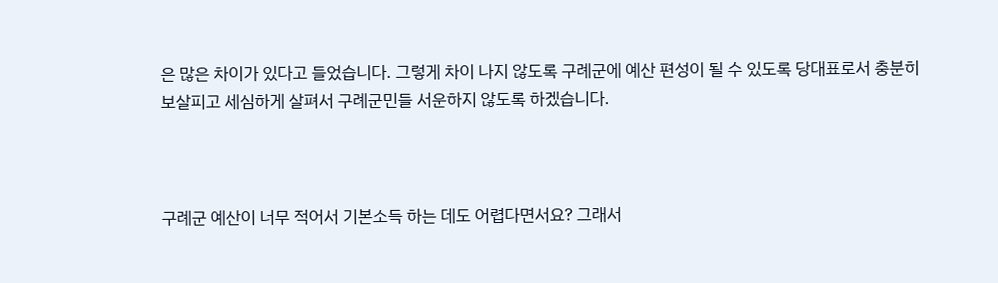은 많은 차이가 있다고 들었습니다. 그렇게 차이 나지 않도록 구례군에 예산 편성이 될 수 있도록 당대표로서 충분히 보살피고 세심하게 살펴서 구례군민들 서운하지 않도록 하겠습니다.



구례군 예산이 너무 적어서 기본소득 하는 데도 어렵다면서요? 그래서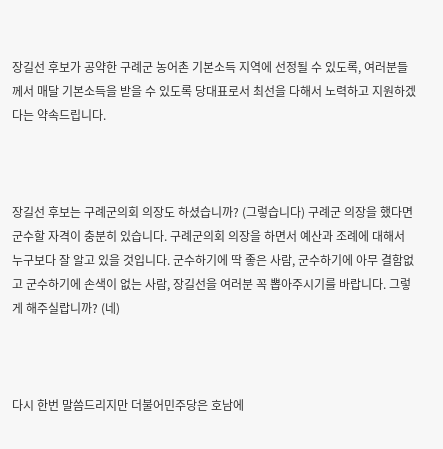장길선 후보가 공약한 구례군 농어촌 기본소득 지역에 선정될 수 있도록, 여러분들께서 매달 기본소득을 받을 수 있도록 당대표로서 최선을 다해서 노력하고 지원하겠다는 약속드립니다.



장길선 후보는 구례군의회 의장도 하셨습니까? (그렇습니다) 구례군 의장을 했다면 군수할 자격이 충분히 있습니다. 구례군의회 의장을 하면서 예산과 조례에 대해서 누구보다 잘 알고 있을 것입니다. 군수하기에 딱 좋은 사람, 군수하기에 아무 결함없고 군수하기에 손색이 없는 사람, 장길선을 여러분 꼭 뽑아주시기를 바랍니다. 그렇게 해주실랍니까? (네)



다시 한번 말씀드리지만 더불어민주당은 호남에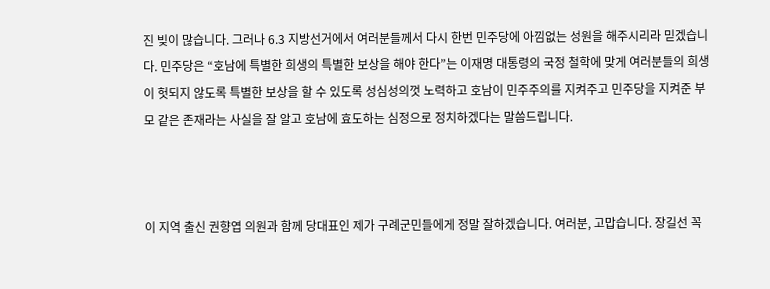진 빚이 많습니다. 그러나 6.3 지방선거에서 여러분들께서 다시 한번 민주당에 아낌없는 성원을 해주시리라 믿겠습니다. 민주당은 “호남에 특별한 희생의 특별한 보상을 해야 한다”는 이재명 대통령의 국정 철학에 맞게 여러분들의 희생이 헛되지 않도록 특별한 보상을 할 수 있도록 성심성의껏 노력하고 호남이 민주주의를 지켜주고 민주당을 지켜준 부모 같은 존재라는 사실을 잘 알고 호남에 효도하는 심정으로 정치하겠다는 말씀드립니다.



이 지역 출신 권향엽 의원과 함께 당대표인 제가 구례군민들에게 정말 잘하겠습니다. 여러분, 고맙습니다. 장길선 꼭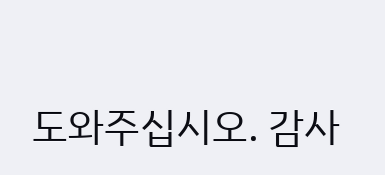도와주십시오. 감사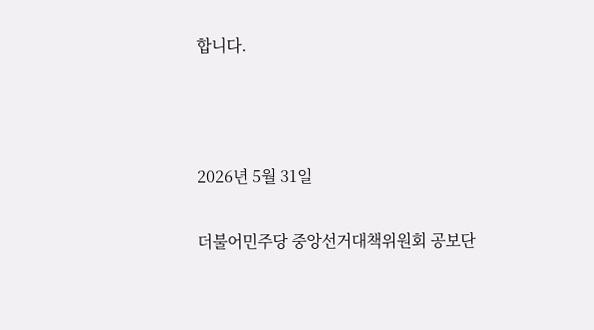합니다.



2026년 5월 31일

더불어민주당 중앙선거대책위원회 공보단